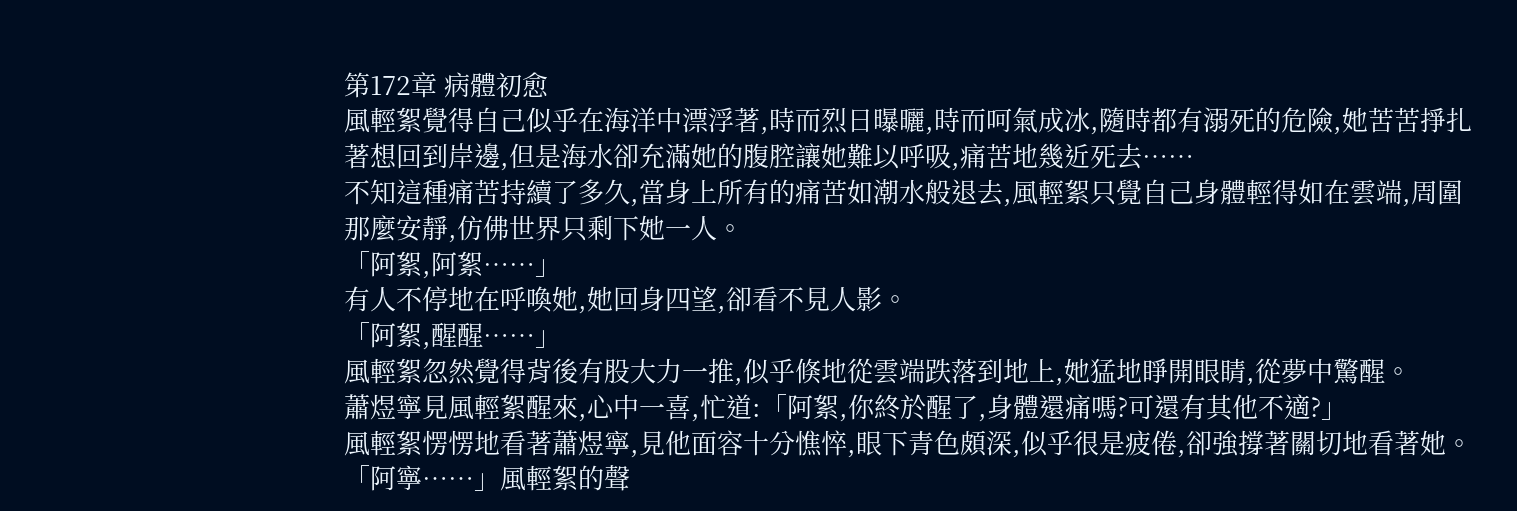第172章 病體初愈
風輕絮覺得自己似乎在海洋中漂浮著,時而烈日曝曬,時而呵氣成冰,隨時都有溺死的危險,她苦苦掙扎著想回到岸邊,但是海水卻充滿她的腹腔讓她難以呼吸,痛苦地幾近死去……
不知這種痛苦持續了多久,當身上所有的痛苦如潮水般退去,風輕絮只覺自己身體輕得如在雲端,周圍那麼安靜,仿佛世界只剩下她一人。
「阿絮,阿絮……」
有人不停地在呼喚她,她回身四望,卻看不見人影。
「阿絮,醒醒……」
風輕絮忽然覺得背後有股大力一推,似乎倏地從雲端跌落到地上,她猛地睜開眼睛,從夢中驚醒。
蕭煜寧見風輕絮醒來,心中一喜,忙道:「阿絮,你終於醒了,身體還痛嗎?可還有其他不適?」
風輕絮愣愣地看著蕭煜寧,見他面容十分憔悴,眼下青色頗深,似乎很是疲倦,卻強撐著關切地看著她。
「阿寧……」風輕絮的聲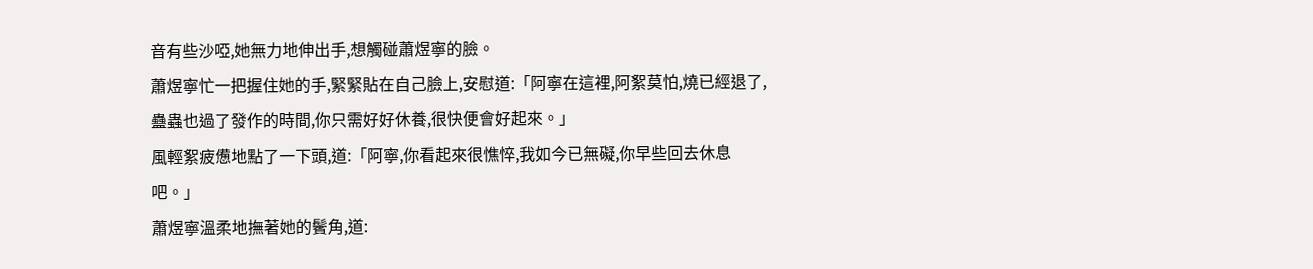音有些沙啞,她無力地伸出手,想觸碰蕭煜寧的臉。
蕭煜寧忙一把握住她的手,緊緊貼在自己臉上,安慰道:「阿寧在這裡,阿絮莫怕,燒已經退了,蠱蟲也過了發作的時間,你只需好好休養,很快便會好起來。」
風輕絮疲憊地點了一下頭,道:「阿寧,你看起來很憔悴,我如今已無礙,你早些回去休息吧。」
蕭煜寧溫柔地撫著她的鬢角,道: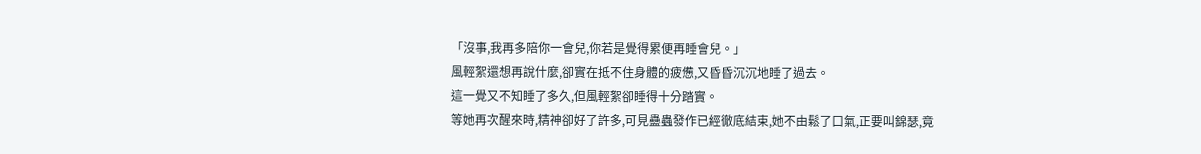「沒事,我再多陪你一會兒,你若是覺得累便再睡會兒。」
風輕絮還想再說什麼,卻實在抵不住身體的疲憊,又昏昏沉沉地睡了過去。
這一覺又不知睡了多久,但風輕絮卻睡得十分踏實。
等她再次醒來時,精神卻好了許多,可見蠱蟲發作已經徹底結束,她不由鬆了口氣,正要叫錦瑟,竟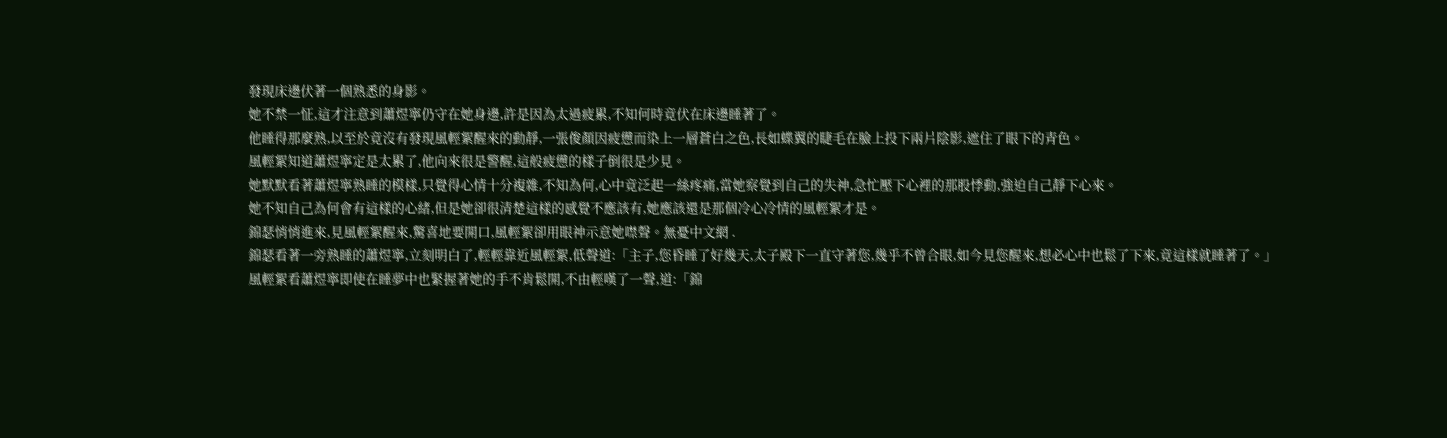發現床邊伏著一個熟悉的身影。
她不禁一怔,這才注意到蕭煜寧仍守在她身邊,許是因為太過疲累,不知何時竟伏在床邊睡著了。
他睡得那麼熟,以至於竟沒有發現風輕絮醒來的動靜,一張俊顏因疲憊而染上一層蒼白之色,長如蝶翼的睫毛在臉上投下兩片陰影,遮住了眼下的青色。
風輕絮知道蕭煜寧定是太累了,他向來很是警醒,這般疲憊的樣子倒很是少見。
她默默看著蕭煜寧熟睡的模樣,只覺得心情十分複雜,不知為何,心中竟泛起一絲疼痛,當她察覺到自己的失神,急忙壓下心裡的那股悸動,強迫自己靜下心來。
她不知自己為何會有這樣的心緒,但是她卻很清楚這樣的感覺不應該有,她應該還是那個冷心冷情的風輕絮才是。
錦瑟悄悄進來,見風輕絮醒來,驚喜地要開口,風輕絮卻用眼神示意她噤聲。無憂中文網 .
錦瑟看著一旁熟睡的蕭煜寧,立刻明白了,輕輕靠近風輕絮,低聲道:「主子,您昏睡了好幾天,太子殿下一直守著您,幾乎不曾合眼,如今見您醒來,想必心中也鬆了下來,竟這樣就睡著了。」
風輕絮看蕭煜寧即使在睡夢中也緊握著她的手不肯鬆開,不由輕嘆了一聲,道:「錦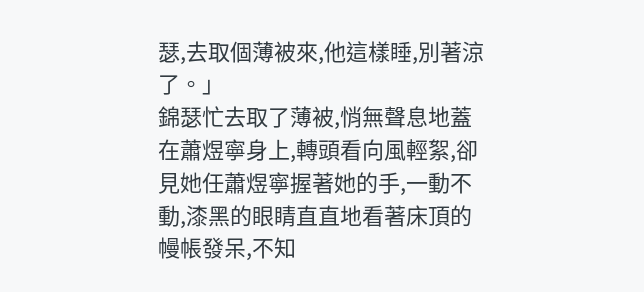瑟,去取個薄被來,他這樣睡,別著涼了。」
錦瑟忙去取了薄被,悄無聲息地蓋在蕭煜寧身上,轉頭看向風輕絮,卻見她任蕭煜寧握著她的手,一動不動,漆黑的眼睛直直地看著床頂的幔帳發呆,不知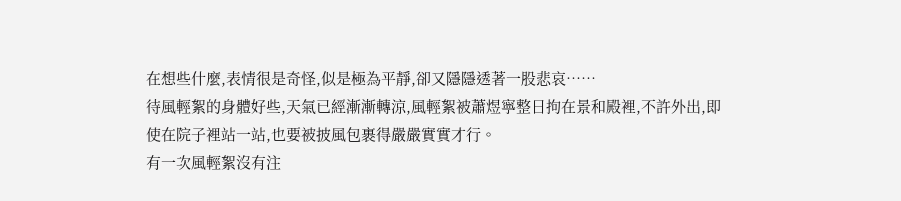在想些什麼,表情很是奇怪,似是極為平靜,卻又隱隱透著一股悲哀……
待風輕絮的身體好些,天氣已經漸漸轉涼,風輕絮被蕭煜寧整日拘在景和殿裡,不許外出,即使在院子裡站一站,也要被披風包裹得嚴嚴實實才行。
有一次風輕絮沒有注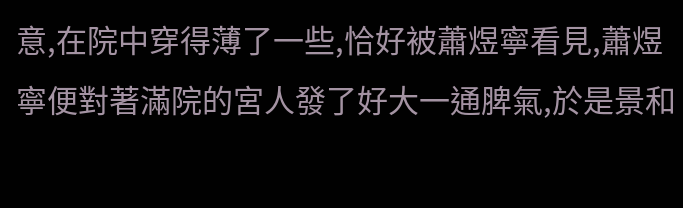意,在院中穿得薄了一些,恰好被蕭煜寧看見,蕭煜寧便對著滿院的宮人發了好大一通脾氣,於是景和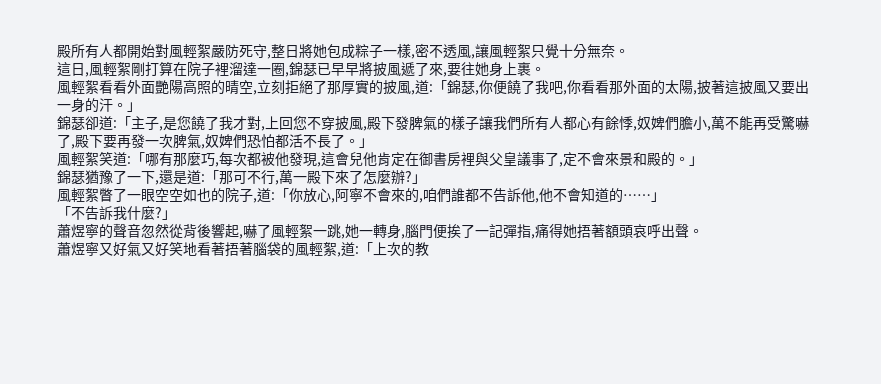殿所有人都開始對風輕絮嚴防死守,整日將她包成粽子一樣,密不透風,讓風輕絮只覺十分無奈。
這日,風輕絮剛打算在院子裡溜達一圈,錦瑟已早早將披風遞了來,要往她身上裹。
風輕絮看看外面艷陽高照的晴空,立刻拒絕了那厚實的披風,道:「錦瑟,你便饒了我吧,你看看那外面的太陽,披著這披風又要出一身的汗。」
錦瑟卻道:「主子,是您饒了我才對,上回您不穿披風,殿下發脾氣的樣子讓我們所有人都心有餘悸,奴婢們膽小,萬不能再受驚嚇了,殿下要再發一次脾氣,奴婢們恐怕都活不長了。」
風輕絮笑道:「哪有那麼巧,每次都被他發現,這會兒他肯定在御書房裡與父皇議事了,定不會來景和殿的。」
錦瑟猶豫了一下,還是道:「那可不行,萬一殿下來了怎麼辦?」
風輕絮瞥了一眼空空如也的院子,道:「你放心,阿寧不會來的,咱們誰都不告訴他,他不會知道的……」
「不告訴我什麼?」
蕭煜寧的聲音忽然從背後響起,嚇了風輕絮一跳,她一轉身,腦門便挨了一記彈指,痛得她捂著額頭哀呼出聲。
蕭煜寧又好氣又好笑地看著捂著腦袋的風輕絮,道:「上次的教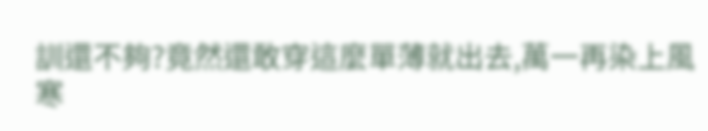訓還不夠?竟然還敢穿這麼單薄就出去,萬一再染上風寒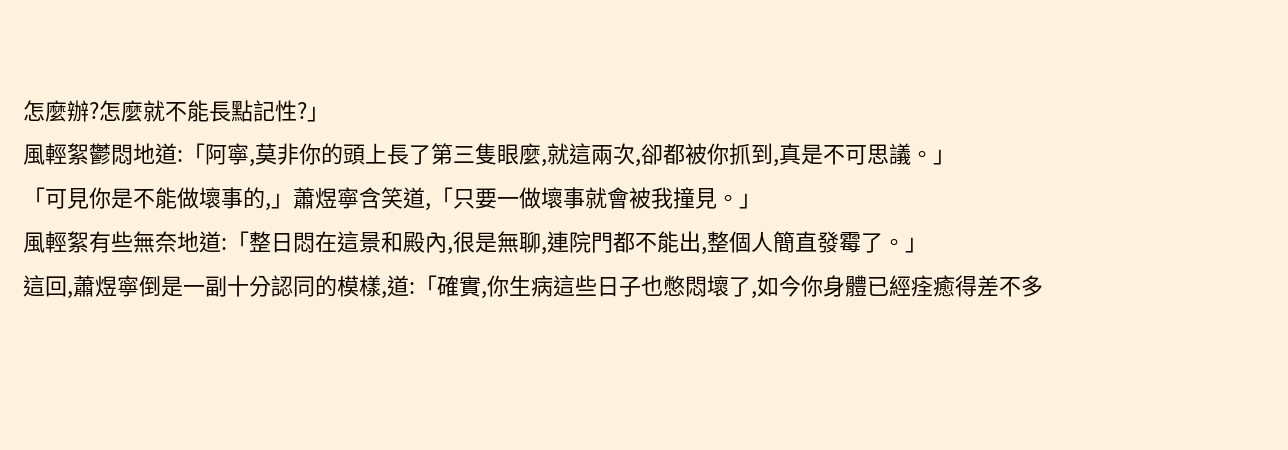怎麼辦?怎麼就不能長點記性?」
風輕絮鬱悶地道:「阿寧,莫非你的頭上長了第三隻眼麼,就這兩次,卻都被你抓到,真是不可思議。」
「可見你是不能做壞事的,」蕭煜寧含笑道,「只要一做壞事就會被我撞見。」
風輕絮有些無奈地道:「整日悶在這景和殿內,很是無聊,連院門都不能出,整個人簡直發霉了。」
這回,蕭煜寧倒是一副十分認同的模樣,道:「確實,你生病這些日子也憋悶壞了,如今你身體已經痊癒得差不多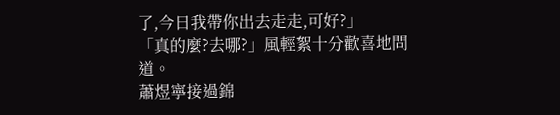了,今日我帶你出去走走,可好?」
「真的麼?去哪?」風輕絮十分歡喜地問道。
蕭煜寧接過錦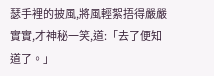瑟手裡的披風,將風輕絮捂得嚴嚴實實,才神秘一笑,道:「去了便知道了。」